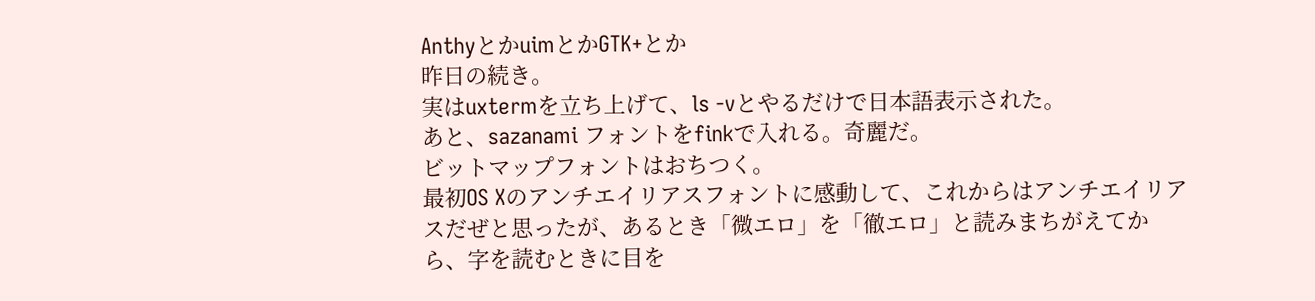AnthyとかuimとかGTK+とか
昨日の続き。
実はuxtermを立ち上げて、ls -vとやるだけで日本語表示された。
あと、sazanami フォントをfinkで入れる。奇麗だ。
ビットマップフォントはおちつく。
最初OS Xのアンチエイリアスフォントに感動して、これからはアンチエイリアスだぜと思ったが、あるとき「微エロ」を「徹エロ」と読みまちがえてから、字を読むときに目を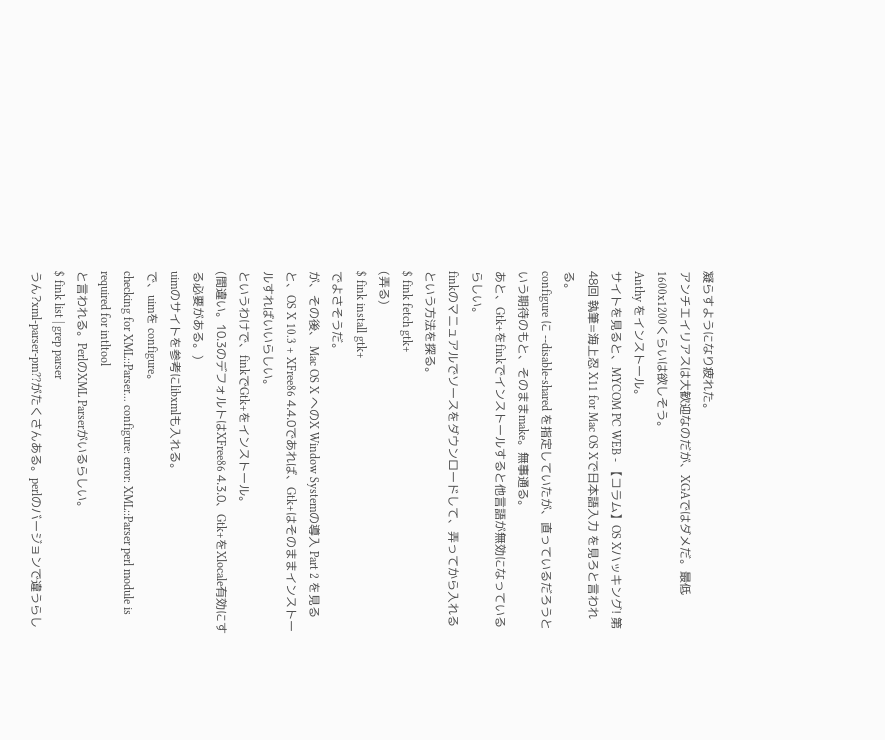凝らすようになり疲れた。
アンチエイリアスは大歓迎なのだが、XGAではダメだ。最低1600x1200くらいは欲しそう。
Anthy をインストール。
サイトを見ると、MYCOM PC WEB - 【コラム】OS Xハッキング! 第48回 執筆=海上忍 X11 for Mac OS Xで日本語入力 を見ろと言われる。
configure に --disable-shared を指定していたが、直っているだろうという期待のもと、そのままmake。無事通る。
あと、Gtk+をfinkでインストールすると他言語が無効になっているらしい。
finkのマニュアルでソースをダウンロードして、弄ってから入れるという方法を探る。
$ fink fetch gtk+
(弄る)
$ fink install gtk+
でよさそうだ。
が、その後、 Mac OS X へのX Window Systemの導入 Part 2 を見ると、OS X 10.3 + XFree86 4.4.0であれば、Gtk+はそのままインストールすればいいらしい。
というわけで、finkでGtk+をインストール。
(間違い。10.3のデフォルトはXFree86 4.3.0、Gtk+をXlocale有効にする必要がある。)
uimのサイトを参考にlibxmlも入れる。
で、uimを configure。
checking for XML::Parser... configure: error: XML::Parser perl module is required for intltool
と言われる。PerlのXML Parserがいるらしい。
$ fink list | grep parser
うん?xml-parser-pm??がたくさんある。perlのバージョンで違うらし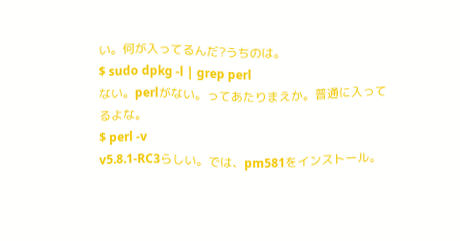い。何が入ってるんだ?うちのは。
$ sudo dpkg -l | grep perl
ない。perlがない。ってあたりまえか。普通に入ってるよな。
$ perl -v
v5.8.1-RC3らしい。では、pm581をインストール。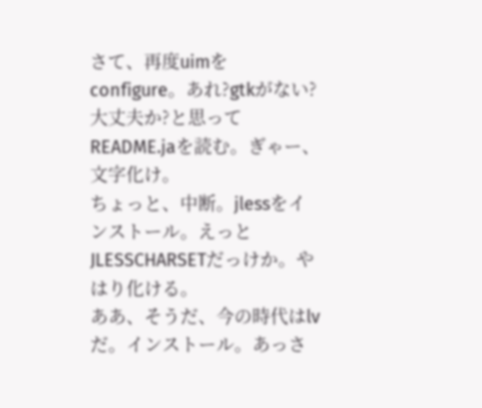さて、再度uimをconfigure。あれ?gtkがない?大丈夫か?と思ってREADME.jaを読む。ぎゃー、文字化け。
ちょっと、中断。jlessをインストール。えっとJLESSCHARSETだっけか。やはり化ける。
ああ、そうだ、今の時代はlvだ。インストール。あっさ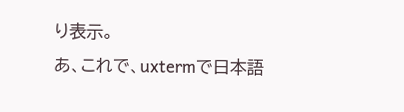り表示。
あ、これで、uxtermで日本語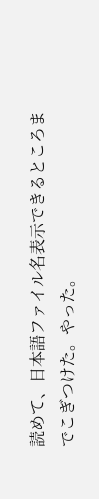読めて、日本語ファイル名表示できるところまでこぎつけた。やった。